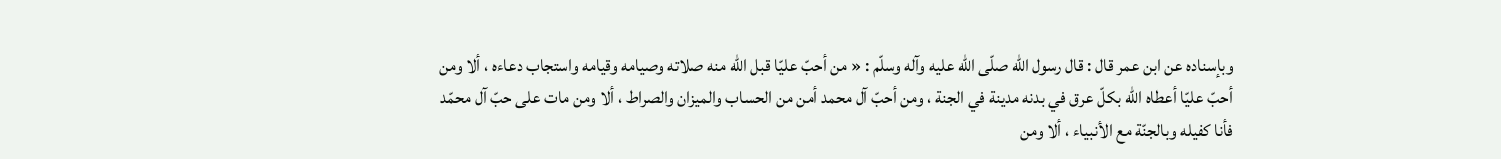وبإسناده عن ابن عمر قال : قال رسول اللّه صلّى اللّه عليه وآله وسلّم : « من أحبّ عليّا قبل اللّه منه صلاته وصيامه وقيامه واستجاب دعاءه ، ألا ومن أحبّ عليّا أعطاه اللّه بكلّ عرق في بدنه مدينة في الجنة ، ومن أحبّ آل محمد أمن من الحساب والميزان والصراط ، ألا ومن مات على حبّ آل محمّد فأنا كفيله وبالجنّة مع الأنبياء ، ألا ومن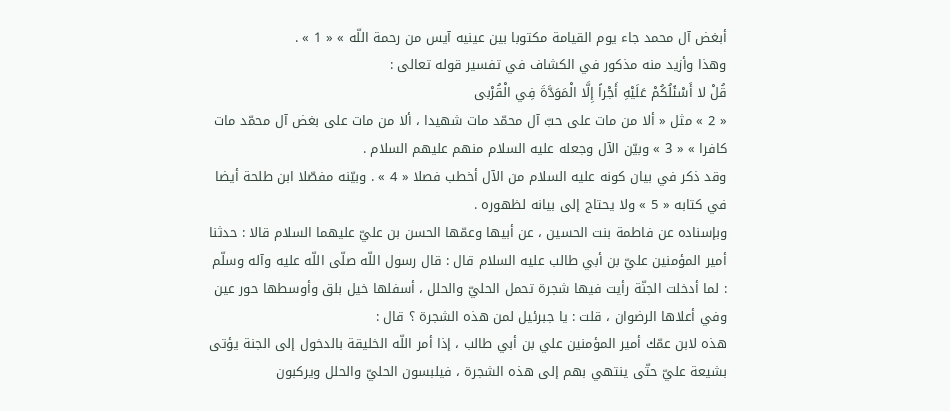أبغض آل محمد جاء يوم القيامة مكتوبا بين عينيه آيس من رحمة اللّه » « 1 » .
وهذا وأزيد منه مذكور في الكشاف في تفسير قوله تعالى :
قُلْ لا أَسْئَلُكُمْ عَلَيْهِ أَجْراً إِلَّا الْمَوَدَّةَ فِي الْقُرْبى
« 2 » مثل « ألا من مات على حبّ آل محمّد مات شهيدا ، ألا من مات على بغض آل محمّد مات كافرا » « 3 » وبيّن الآل وجعله عليه السلام منهم عليهم السلام .
وقد ذكر في بيان كونه عليه السلام من الآل أخطب فصلا « 4 » . وبيّنه مفصّلا ابن طلحة أيضا في كتابه « 5 » ولا يحتاج إلى بيانه لظهوره .
وبإسناده عن فاطمة بنت الحسين ، عن أبيها وعمّها الحسن بن عليّ عليهما السلام قالا : حدثنا أمير المؤمنين عليّ بن أبي طالب عليه السلام قال : قال رسول اللّه صلّى اللّه عليه وآله وسلّم : لما أدخلت الجنّة رأيت فيها شجرة تحمل الحليّ والحلل ، أسفلها خيل بلق وأوسطها حور عين وفي أعلاها الرضوان ، قلت : يا جبرئيل لمن هذه الشجرة ؟ قال :
هذه لابن عمّك أمير المؤمنين علي بن أبي طالب ، إذا أمر اللّه الخليقة بالدخول إلى الجنة يؤتى بشيعة عليّ حتّى ينتهي بهم إلى هذه الشجرة ، فيلبسون الحليّ والحلل ويركبون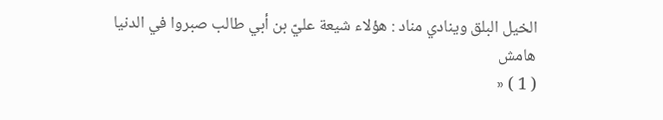الخيل البلق وينادي مناد : هؤلاء شيعة عليّ بن أبي طالب صبروا في الدنيا
هامش
( 1 ) «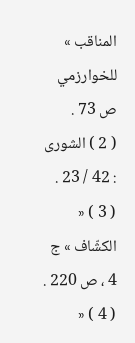المناقب » للخوارزمي ص 73 .
( 2 ) الشورى : 42 / 23 .
( 3 ) « الكشّاف » ج 4 ، ص 220 .
( 4 ) «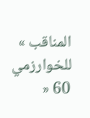المناقب » للخوارزمي 60 «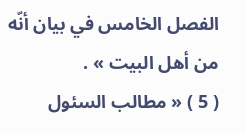الفصل الخامس في بيان أنّه من أهل البيت » .
( 5 ) « مطالب السئول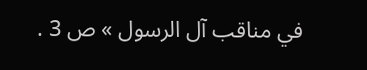في مناقب آل الرسول » ص 3 .